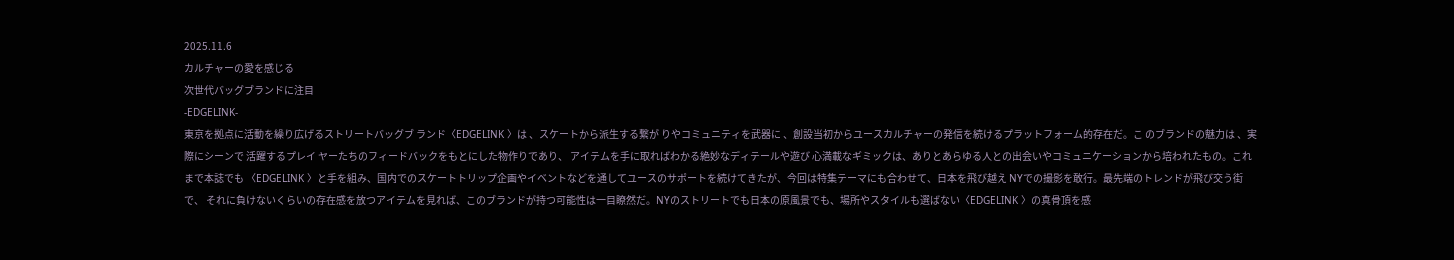2025.11.6
カルチャーの愛を感じる
次世代バッグブランドに注目
-EDGELINK-
東京を拠点に活動を繰り広げるストリートバッグブ ランド〈EDGELINK 〉は 、スケートから派生する繋が りやコミュニティを武器に 、創設当初からユースカルチャーの発信を続けるプラットフォーム的存在だ。こ のブランドの魅力は 、実際にシーンで 活躍するプレイ ヤーたちのフィードバックをもとにした物作りであり、 アイテムを手に取ればわかる絶妙なディテールや遊び 心満載なギミックは、ありとあらゆる人との出会いやコミュニケーションから培われたもの。これまで本誌でも 〈EDGELINK 〉と手を組み、国内でのスケートトリップ企画やイベントなどを通してユースのサポートを続けてきたが、今回は特集テーマにも合わせて、日本を飛び越え NYでの撮影を敢行。最先端のトレンドが飛び交う街で、 それに負けないくらいの存在感を放つアイテムを見れば、このブランドが持つ可能性は一目瞭然だ。NYのストリートでも日本の原風景でも、場所やスタイルも選ばない〈EDGELINK 〉の真骨頂を感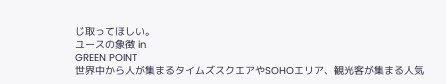じ取ってほしい。
ユースの象徴 in
GREEN POINT
世界中から人が集まるタイムズスクエアやSOHOエリア、観光客が集まる人気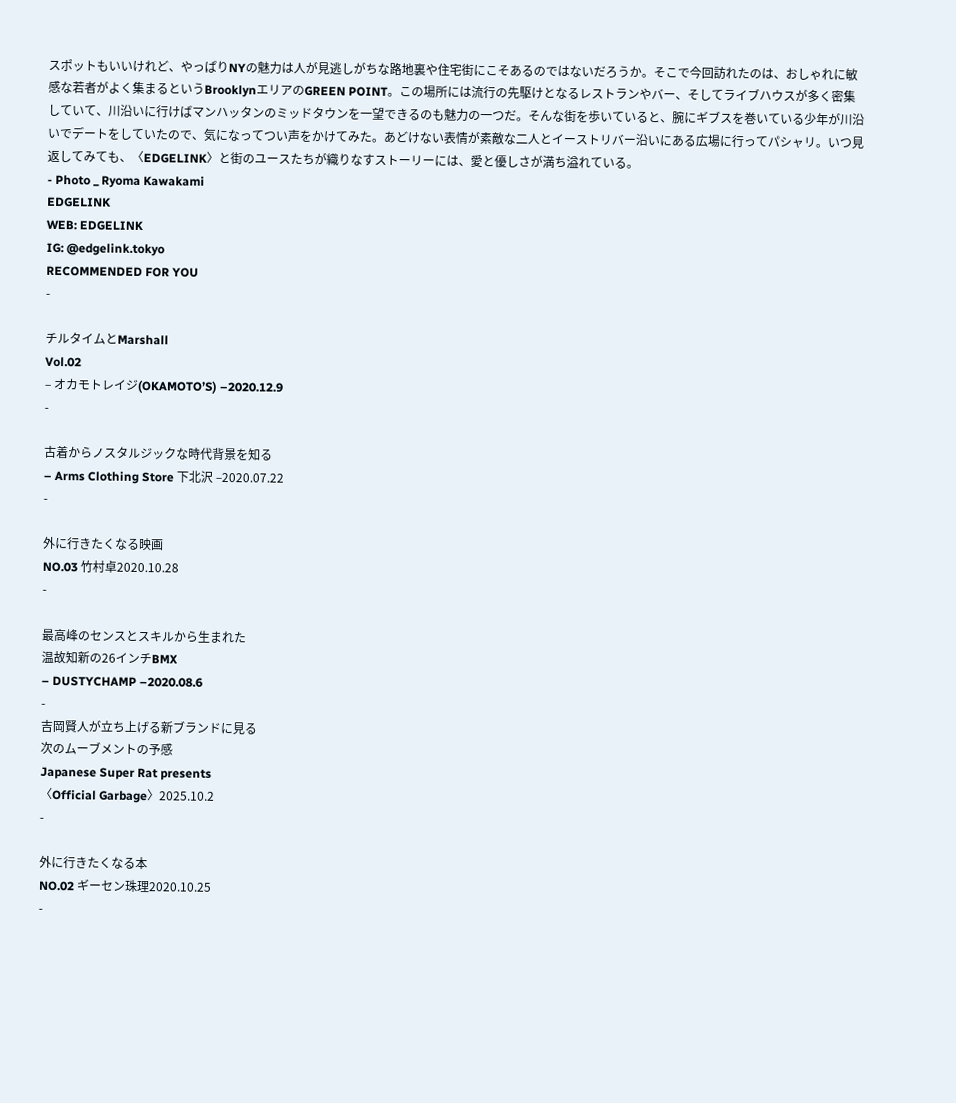スポットもいいけれど、やっぱりNYの魅力は人が見逃しがちな路地裏や住宅街にこそあるのではないだろうか。そこで今回訪れたのは、おしゃれに敏感な若者がよく集まるというBrooklynエリアのGREEN POINT。この場所には流行の先駆けとなるレストランやバー、そしてライブハウスが多く密集していて、川沿いに行けばマンハッタンのミッドタウンを一望できるのも魅力の一つだ。そんな街を歩いていると、腕にギブスを巻いている少年が川沿いでデートをしていたので、気になってつい声をかけてみた。あどけない表情が素敵な二人とイーストリバー沿いにある広場に行ってパシャリ。いつ見返してみても、〈EDGELINK〉と街のユースたちが織りなすストーリーには、愛と優しさが満ち溢れている。
- Photo _ Ryoma Kawakami
EDGELINK
WEB: EDGELINK
IG: @edgelink.tokyo
RECOMMENDED FOR YOU
-

チルタイムとMarshall
Vol.02
– オカモトレイジ(OKAMOTO’S) –2020.12.9
-

古着からノスタルジックな時代背景を知る
– Arms Clothing Store 下北沢 –2020.07.22
-

外に行きたくなる映画
NO.03 竹村卓2020.10.28
-

最高峰のセンスとスキルから生まれた
温故知新の26インチBMX
– DUSTYCHAMP –2020.08.6
-
吉岡賢人が立ち上げる新ブランドに見る
次のムーブメントの予感
Japanese Super Rat presents
〈Official Garbage〉2025.10.2
-

外に行きたくなる本
NO.02 ギーセン珠理2020.10.25
-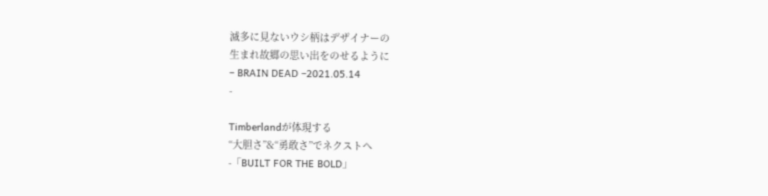滅多に見ないウシ柄はデザイナーの
生まれ故郷の思い出をのせるように
– BRAIN DEAD –2021.05.14
-

Timberlandが体現する
“大胆さ”&“勇敢さ”でネクストへ
-「BUILT FOR THE BOLD」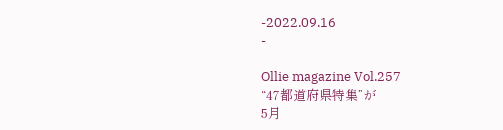-2022.09.16
-

Ollie magazine Vol.257
“47都道府県特集”が
5月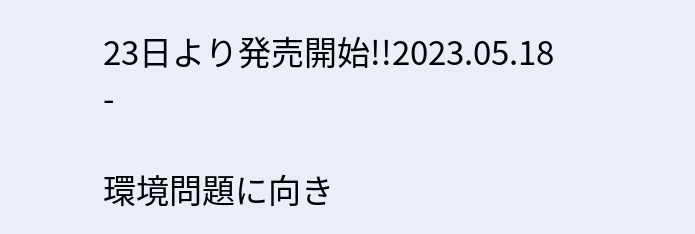23日より発売開始!!2023.05.18
-

環境問題に向き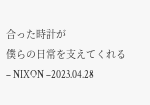合った時計が
僕らの日常を支えてくれる
– NIXON –2023.04.28